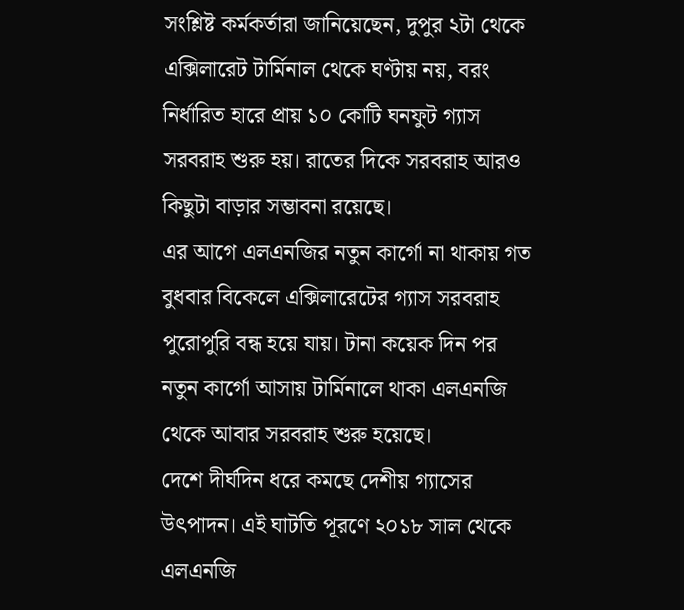সংশ্লিষ্ট কর্মকর্তারা জানিয়েছেন, দুপুর ২টা থেকে এক্সিলারেট টার্মিনাল থেকে ঘণ্টায় নয়, বরং নির্ধারিত হারে প্রায় ১০ কোটি ঘনফুট গ্যাস সরবরাহ শুরু হয়। রাতের দিকে সরবরাহ আরও কিছুটা বাড়ার সম্ভাবনা রয়েছে।
এর আগে এলএনজির নতুন কার্গো না থাকায় গত বুধবার বিকেলে এক্সিলারেটের গ্যাস সরবরাহ পুরোপুরি বন্ধ হয়ে যায়। টানা কয়েক দিন পর নতুন কার্গো আসায় টার্মিনালে থাকা এলএনজি থেকে আবার সরবরাহ শুরু হয়েছে।
দেশে দীর্ঘদিন ধরে কমছে দেশীয় গ্যাসের উৎপাদন। এই ঘাটতি পূরণে ২০১৮ সাল থেকে এলএনজি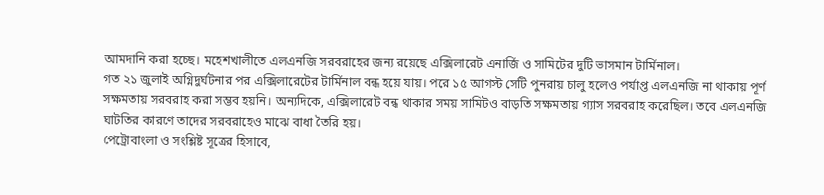আমদানি করা হচ্ছে। মহেশখালীতে এলএনজি সরবরাহের জন্য রয়েছে এক্সিলারেট এনার্জি ও সামিটের দুটি ভাসমান টার্মিনাল।
গত ২১ জুলাই অগ্নিদুর্ঘটনার পর এক্সিলারেটের টার্মিনাল বন্ধ হয়ে যায়। পরে ১৫ আগস্ট সেটি পুনরায় চালু হলেও পর্যাপ্ত এলএনজি না থাকায় পূর্ণ সক্ষমতায় সরবরাহ করা সম্ভব হয়নি। অন্যদিকে, এক্সিলারেট বন্ধ থাকার সময় সামিটও বাড়তি সক্ষমতায় গ্যাস সরবরাহ করেছিল। তবে এলএনজি ঘাটতির কারণে তাদের সরবরাহেও মাঝে বাধা তৈরি হয়।
পেট্রোবাংলা ও সংশ্লিষ্ট সূত্রের হিসাবে,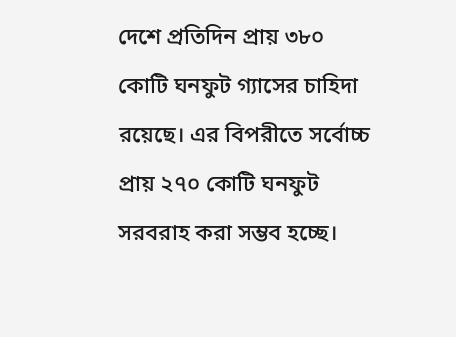দেশে প্রতিদিন প্রায় ৩৮০ কোটি ঘনফুট গ্যাসের চাহিদা রয়েছে। এর বিপরীতে সর্বোচ্চ প্রায় ২৭০ কোটি ঘনফুট সরবরাহ করা সম্ভব হচ্ছে।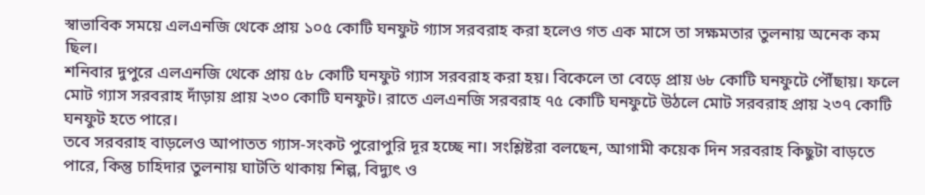স্বাভাবিক সময়ে এলএনজি থেকে প্রায় ১০৫ কোটি ঘনফুট গ্যাস সরবরাহ করা হলেও গত এক মাসে তা সক্ষমতার তুলনায় অনেক কম ছিল।
শনিবার দুপুরে এলএনজি থেকে প্রায় ৫৮ কোটি ঘনফুট গ্যাস সরবরাহ করা হয়। বিকেলে তা বেড়ে প্রায় ৬৮ কোটি ঘনফুটে পৌঁছায়। ফলে মোট গ্যাস সরবরাহ দাঁড়ায় প্রায় ২৩০ কোটি ঘনফুট। রাতে এলএনজি সরবরাহ ৭৫ কোটি ঘনফুটে উঠলে মোট সরবরাহ প্রায় ২৩৭ কোটি ঘনফুট হতে পারে।
তবে সরবরাহ বাড়লেও আপাতত গ্যাস-সংকট পুরোপুরি দূর হচ্ছে না। সংশ্লিষ্টরা বলছেন, আগামী কয়েক দিন সরবরাহ কিছুটা বাড়তে পারে, কিন্তু চাহিদার তুলনায় ঘাটতি থাকায় শিল্প, বিদ্যুৎ ও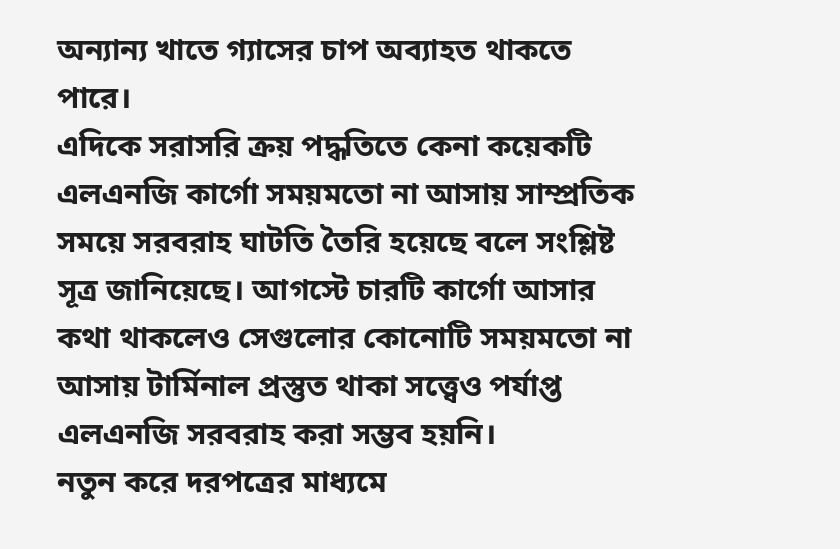অন্যান্য খাতে গ্যাসের চাপ অব্যাহত থাকতে পারে।
এদিকে সরাসরি ক্রয় পদ্ধতিতে কেনা কয়েকটি এলএনজি কার্গো সময়মতো না আসায় সাম্প্রতিক সময়ে সরবরাহ ঘাটতি তৈরি হয়েছে বলে সংশ্লিষ্ট সূত্র জানিয়েছে। আগস্টে চারটি কার্গো আসার কথা থাকলেও সেগুলোর কোনোটি সময়মতো না আসায় টার্মিনাল প্রস্তুত থাকা সত্ত্বেও পর্যাপ্ত এলএনজি সরবরাহ করা সম্ভব হয়নি।
নতুন করে দরপত্রের মাধ্যমে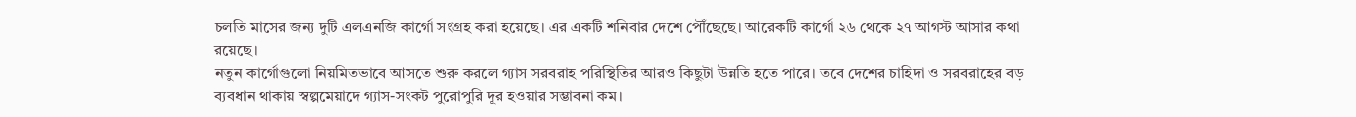চলতি মাসের জন্য দুটি এলএনজি কার্গো সংগ্রহ করা হয়েছে। এর একটি শনিবার দেশে পৌঁছেছে। আরেকটি কার্গো ২৬ থেকে ২৭ আগস্ট আসার কথা রয়েছে।
নতুন কার্গোগুলো নিয়মিতভাবে আসতে শুরু করলে গ্যাস সরবরাহ পরিস্থিতির আরও কিছুটা উন্নতি হতে পারে। তবে দেশের চাহিদা ও সরবরাহের বড় ব্যবধান থাকায় স্বল্পমেয়াদে গ্যাস-সংকট পুরোপুরি দূর হওয়ার সম্ভাবনা কম।